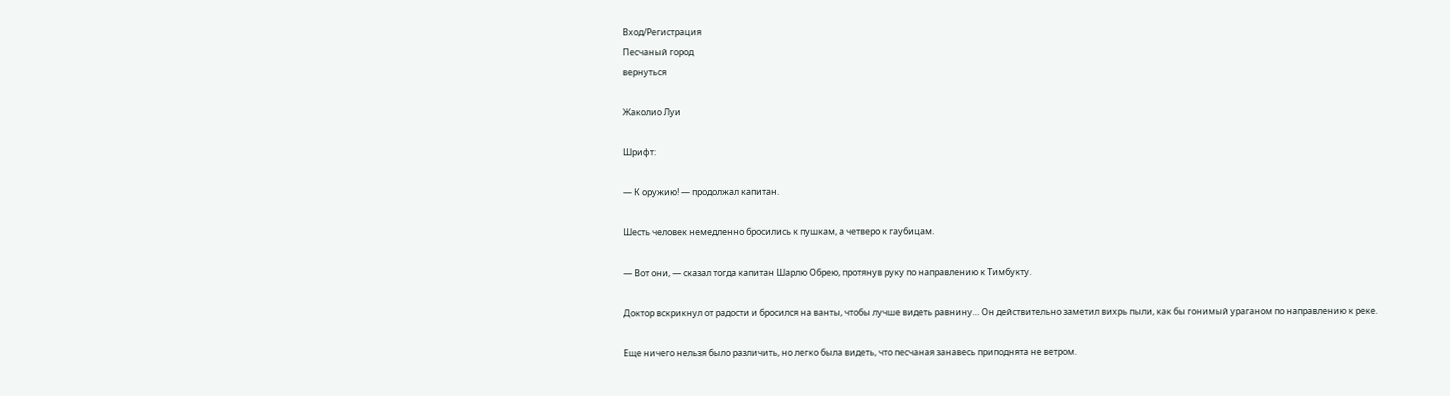Вход/Регистрация
Песчаный город
вернуться

Жаколио Луи

Шрифт:

— К оружию! — продолжал капитан.

Шесть человек немедленно бросились к пушкам, а четверо к гаубицам.

— Вот они, — сказал тогда капитан Шарлю Обрею, протянув руку по направлению к Тимбукту.

Доктор вскрикнул от радости и бросился на ванты, чтобы лучше видеть равнину… Он действительно заметил вихрь пыли, как бы гонимый ураганом по направлению к реке.

Еще ничего нельзя было различить, но легко была видеть, что песчаная занавесь приподнята не ветром.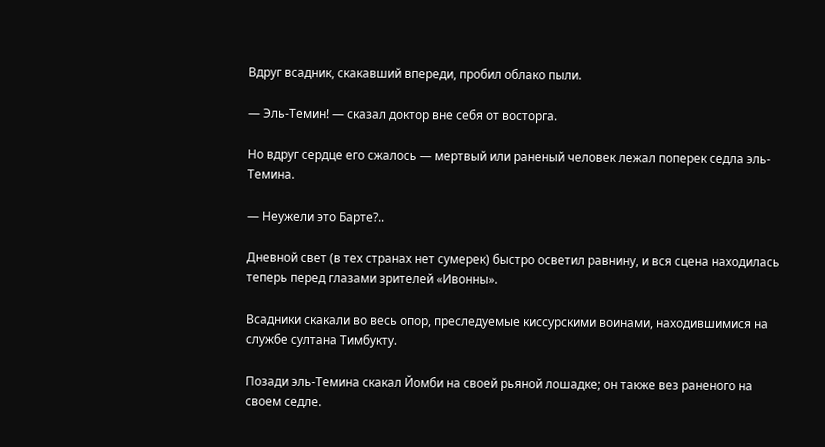Вдруг всадник, скакавший впереди, пробил облако пыли.

— Эль-Темин! — сказал доктор вне себя от восторга.

Но вдруг сердце его сжалось — мертвый или раненый человек лежал поперек седла эль-Темина.

— Неужели это Барте?..

Дневной свет (в тех странах нет сумерек) быстро осветил равнину, и вся сцена находилась теперь перед глазами зрителей «Ивонны».

Всадники скакали во весь опор, преследуемые киссурскими воинами, находившимися на службе султана Тимбукту.

Позади эль-Темина скакал Йомби на своей рьяной лошадке; он также вез раненого на своем седле.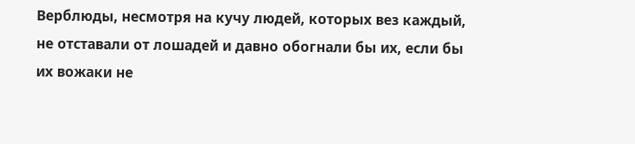Верблюды, несмотря на кучу людей, которых вез каждый, не отставали от лошадей и давно обогнали бы их, если бы их вожаки не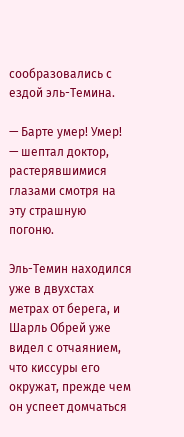сообразовались с ездой эль-Темина.

— Барте умер! Умер! — шептал доктор, растерявшимися глазами смотря на эту страшную погоню.

Эль-Темин находился уже в двухстах метрах от берега, и Шарль Обрей уже видел с отчаянием, что киссуры его окружат, прежде чем он успеет домчаться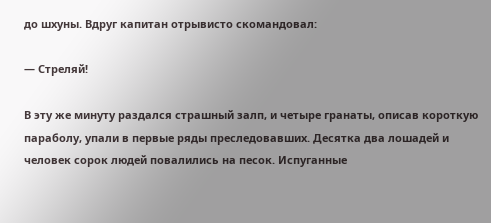до шхуны. Вдруг капитан отрывисто скомандовал:

— Стреляй!

В эту же минуту раздался страшный залп, и четыре гранаты, описав короткую параболу, упали в первые ряды преследовавших. Десятка два лошадей и человек сорок людей повалились на песок. Испуганные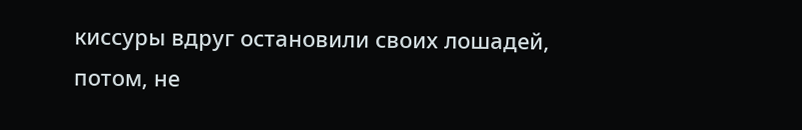киссуры вдруг остановили своих лошадей, потом, не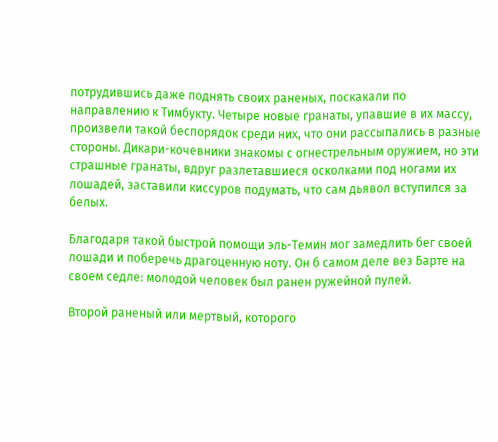потрудившись даже поднять своих раненых, поскакали по направлению к Тимбукту. Четыре новые гранаты, упавшие в их массу, произвели такой беспорядок среди них, что они рассыпались в разные стороны. Дикари-кочевники знакомы с огнестрельным оружием, но эти страшные гранаты, вдруг разлетавшиеся осколками под ногами их лошадей, заставили киссуров подумать, что сам дьявол вступился за белых.

Благодаря такой быстрой помощи эль-Темин мог замедлить бег своей лошади и поберечь драгоценную ноту. Он б самом деле вез Барте на своем седле: молодой человек был ранен ружейной пулей.

Второй раненый или мертвый, которого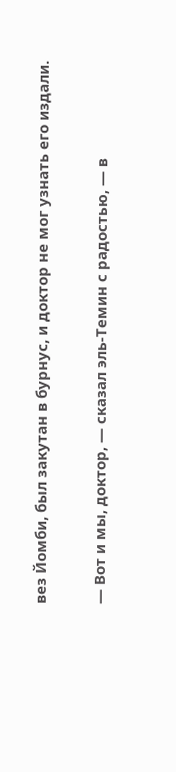вез Йомби, был закутан в бурнус, и доктор не мог узнать его издали.

— Вот и мы, доктор, — сказал эль-Темин с радостью, — в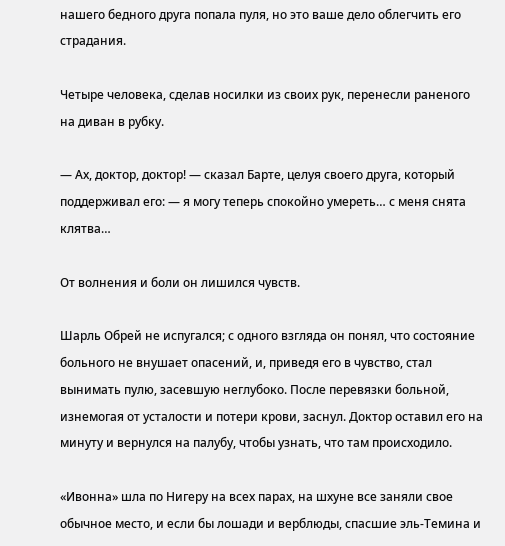нашего бедного друга попала пуля, но это ваше дело облегчить его страдания.

Четыре человека, сделав носилки из своих рук, перенесли раненого на диван в рубку.

— Ах, доктор, доктор! — сказал Барте, целуя своего друга, который поддерживал его: — я могу теперь спокойно умереть… с меня снята клятва…

От волнения и боли он лишился чувств.

Шарль Обрей не испугался; с одного взгляда он понял, что состояние больного не внушает опасений, и, приведя его в чувство, стал вынимать пулю, засевшую неглубоко. После перевязки больной, изнемогая от усталости и потери крови, заснул. Доктор оставил его на минуту и вернулся на палубу, чтобы узнать, что там происходило.

«Ивонна» шла по Нигеру на всех парах, на шхуне все заняли свое обычное место, и если бы лошади и верблюды, спасшие эль-Темина и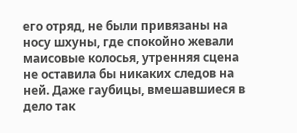его отряд, не были привязаны на носу шхуны, где спокойно жевали маисовые колосья, утренняя сцена не оставила бы никаких следов на ней. Даже гаубицы, вмешавшиеся в дело так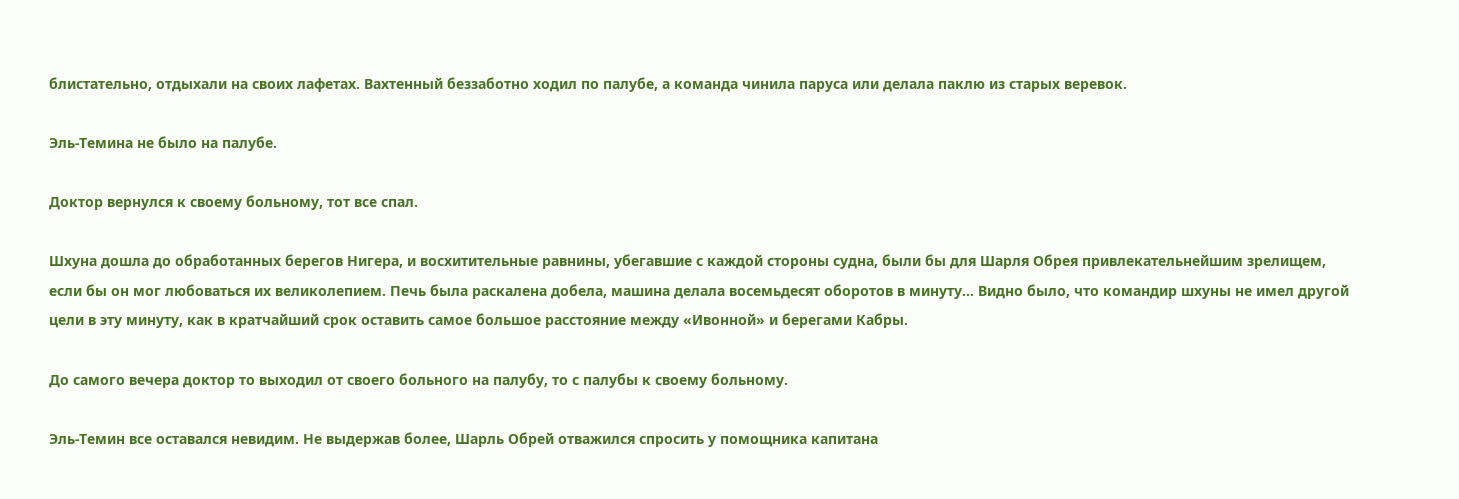блистательно, отдыхали на своих лафетах. Вахтенный беззаботно ходил по палубе, а команда чинила паруса или делала паклю из старых веревок.

Эль-Темина не было на палубе.

Доктор вернулся к своему больному, тот все спал.

Шхуна дошла до обработанных берегов Нигера, и восхитительные равнины, убегавшие с каждой стороны судна, были бы для Шарля Обрея привлекательнейшим зрелищем, если бы он мог любоваться их великолепием. Печь была раскалена добела, машина делала восемьдесят оборотов в минуту… Видно было, что командир шхуны не имел другой цели в эту минуту, как в кратчайший срок оставить самое большое расстояние между «Ивонной» и берегами Кабры.

До самого вечера доктор то выходил от своего больного на палубу, то с палубы к своему больному.

Эль-Темин все оставался невидим. Не выдержав более, Шарль Обрей отважился спросить у помощника капитана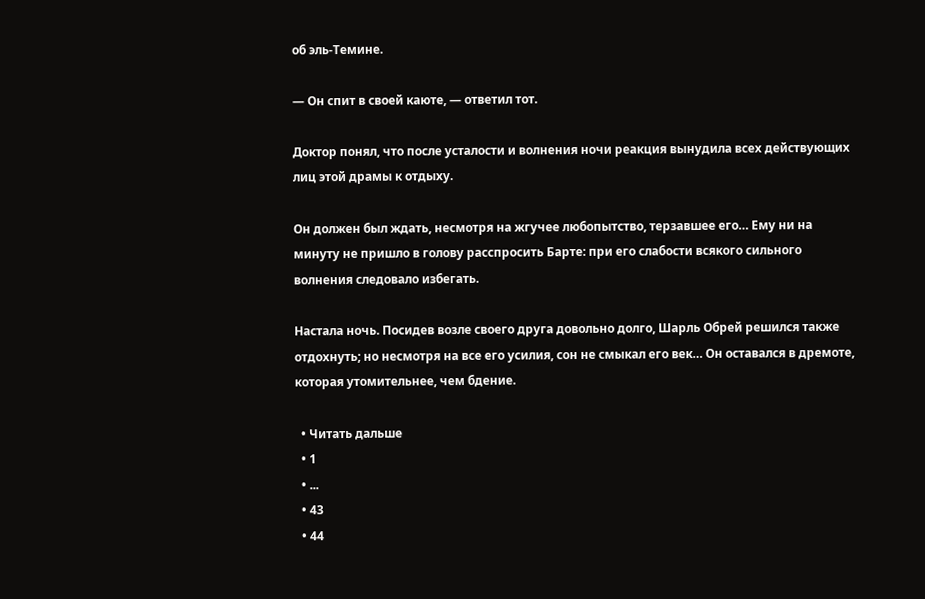об эль-Темине.

— Он спит в своей каюте, — ответил тот.

Доктор понял, что после усталости и волнения ночи реакция вынудила всех действующих лиц этой драмы к отдыху.

Он должен был ждать, несмотря на жгучее любопытство, терзавшее его… Ему ни на минуту не пришло в голову расспросить Барте: при его слабости всякого сильного волнения следовало избегать.

Настала ночь. Посидев возле своего друга довольно долго, Шарль Обрей решился также отдохнуть; но несмотря на все его усилия, сон не смыкал его век… Он оставался в дремоте, которая утомительнее, чем бдение.

  • Читать дальше
  • 1
  • ...
  • 43
  • 44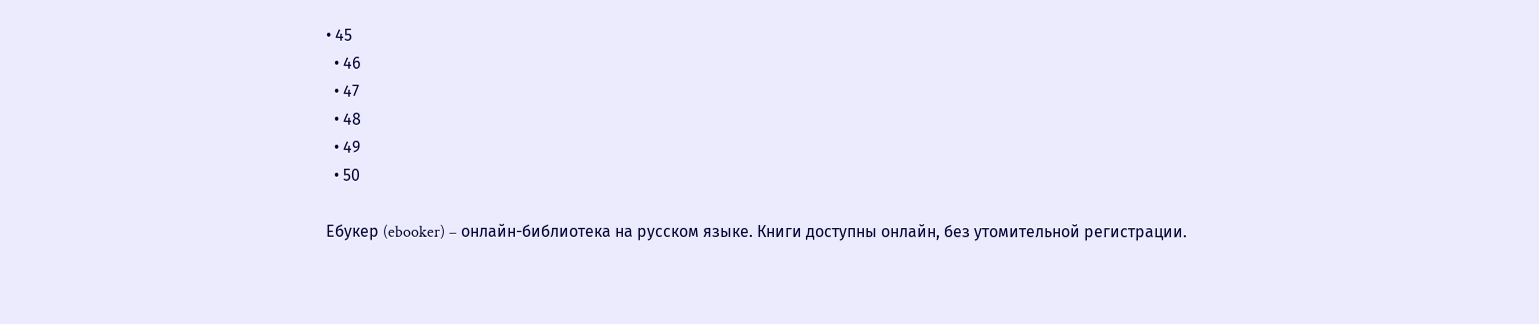• 45
  • 46
  • 47
  • 48
  • 49
  • 50

Ебукер (ebooker) – онлайн-библиотека на русском языке. Книги доступны онлайн, без утомительной регистрации.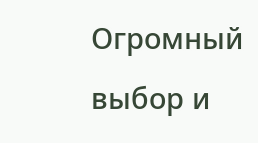Огромный выбор и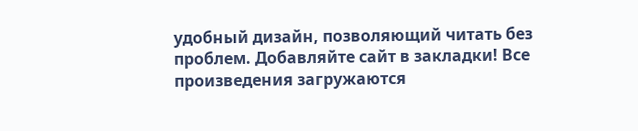удобный дизайн, позволяющий читать без проблем. Добавляйте сайт в закладки! Все произведения загружаются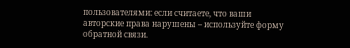пользователями: если считаете, что ваши авторские права нарушены – используйте форму обратной связи.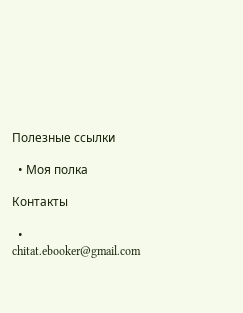Полезные ссылки

  • Моя полка

Контакты

  • chitat.ebooker@gmail.com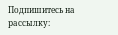Подпишитесь на рассылку: